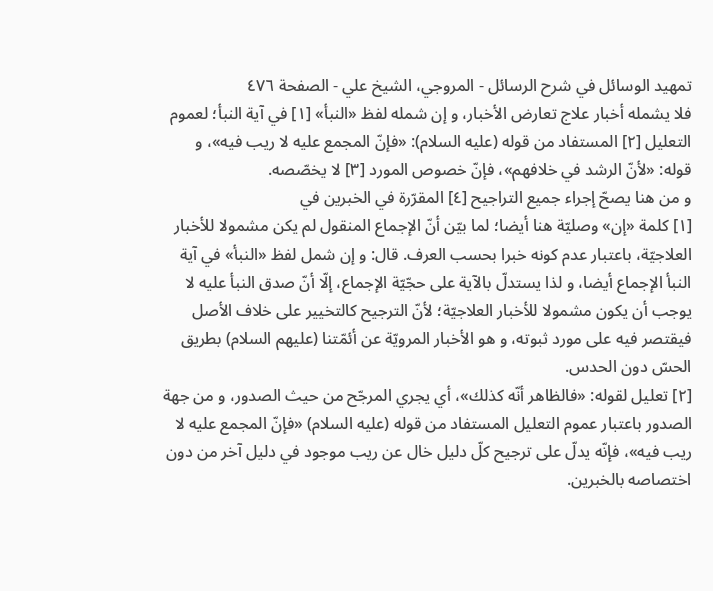تمهيد الوسائل في شرح الرسائل - المروجي، الشيخ علي - الصفحة ٤٧٦
فلا يشمله أخبار علاج تعارض الأخبار، و إن شمله لفظ «النبأ» [١] في آية النبأ؛ لعموم التعليل [٢] المستفاد من قوله (عليه السلام): «فإنّ المجمع عليه لا ريب فيه»، و قوله: «لأنّ الرشد في خلافهم»، فإنّ خصوص المورد [٣] لا يخصّصه.
و من هنا يصحّ إجراء جميع التراجيح [٤] المقرّرة في الخبرين في
[١] كلمة «إن» وصليّة هنا أيضا؛ لما بيّن أنّ الإجماع المنقول لم يكن مشمولا للأخبار العلاجيّة، باعتبار عدم كونه خبرا بحسب العرف. قال: و إن شمل لفظ «النبأ» في آية النبأ الإجماع أيضا، و لذا يستدلّ بالآية على حجّيّة الإجماع، إلّا أنّ صدق النبأ عليه لا يوجب أن يكون مشمولا للأخبار العلاجيّة؛ لأنّ الترجيح كالتخيير على خلاف الأصل فيقتصر فيه على مورد ثبوته، و هو الأخبار المرويّة عن أئمّتنا (عليهم السلام) بطريق الحسّ دون الحدس.
[٢] تعليل لقوله: «فالظاهر أنّه كذلك»، أي يجري المرجّح من حيث الصدور، و من جهة الصدور باعتبار عموم التعليل المستفاد من قوله (عليه السلام) «فإنّ المجمع عليه لا ريب فيه»، فإنّه يدلّ على ترجيح كلّ دليل خال عن ريب موجود في دليل آخر من دون اختصاصه بالخبرين.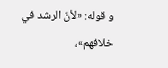و قوله: «لأنّ الرشد في خلافهم»،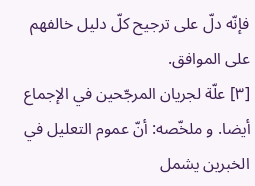فإنّه دلّ على ترجيح كلّ دليل خالفهم على الموافق.
[٣] علّة لجريان المرجّحين في الإجماع أيضا. و ملخّصه: أنّ عموم التعليل في الخبرين يشمل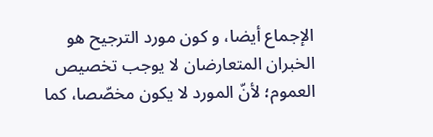الإجماع أيضا، و كون مورد الترجيح هو الخبران المتعارضان لا يوجب تخصيص العموم؛ لأنّ المورد لا يكون مخصّصا، كما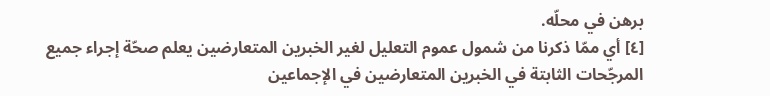برهن في محلّه.
[٤] أي ممّا ذكرنا من شمول عموم التعليل لغير الخبرين المتعارضين يعلم صحّة إجراء جميع المرجّحات الثابتة في الخبرين المتعارضين في الإجماعين